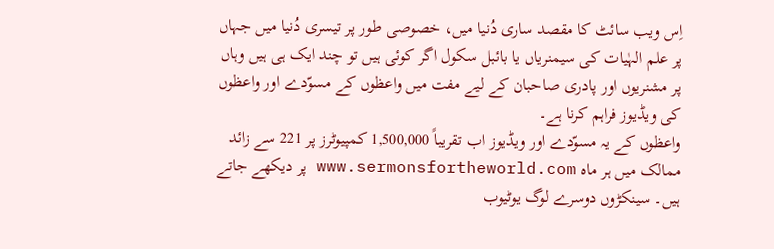اِس ویب سائٹ کا مقصد ساری دُنیا میں، خصوصی طور پر تیسری دُنیا میں جہاں پر علم الہٰیات کی سیمنریاں یا بائبل سکول اگر کوئی ہیں تو چند ایک ہی ہیں وہاں پر مشنریوں اور پادری صاحبان کے لیے مفت میں واعظوں کے مسوّدے اور واعظوں کی ویڈیوز فراہم کرنا ہے۔
واعظوں کے یہ مسوّدے اور ویڈیوز اب تقریباً 1,500,000 کمپیوٹرز پر 221 سے زائد ممالک میں ہر ماہ www.sermonsfortheworld.com پر دیکھے جاتے ہیں۔ سینکڑوں دوسرے لوگ یوٹیوب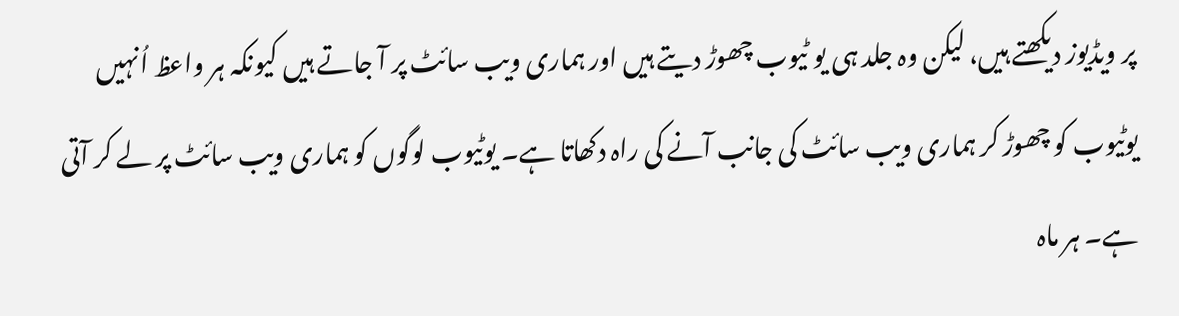پر ویڈیوز دیکھتے ہیں، لیکن وہ جلد ہی یو ٹیوب چھوڑ دیتے ہیں اور ہماری ویب سائٹ پر آ جاتے ہیں کیونکہ ہر واعظ اُنہیں یوٹیوب کو چھوڑ کر ہماری ویب سائٹ کی جانب آنے کی راہ دکھاتا ہے۔ یوٹیوب لوگوں کو ہماری ویب سائٹ پر لے کر آتی ہے۔ ہر ماہ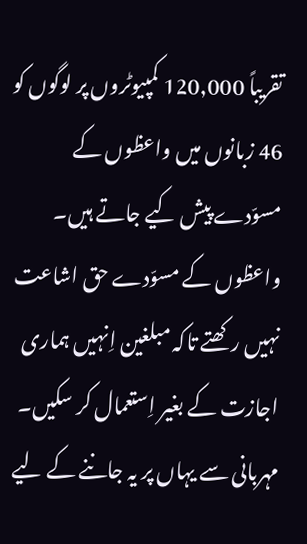تقریباً 120,000 کمپیوٹروں پر لوگوں کو 46 زبانوں میں واعظوں کے مسوّدے پیش کیے جاتے ہیں۔ واعظوں کے مسوّدے حق اشاعت نہیں رکھتے تاکہ مبلغین اِنہیں ہماری اجازت کے بغیر اِستعمال کر سکیں۔ مہربانی سے یہاں پر یہ جاننے کے لیے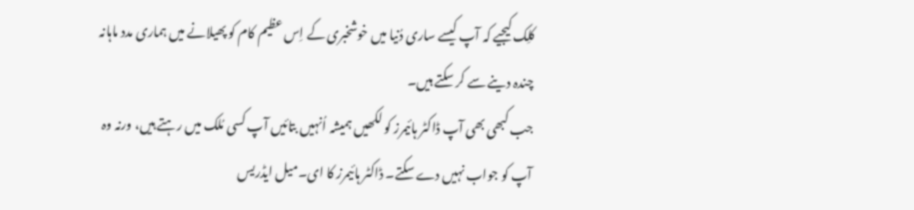کلِک کیجیے کہ آپ کیسے ساری دُنیا میں خوشخبری کے اِس عظیم کام کو پھیلانے میں ہماری مدد ماہانہ چندہ دینے سے کر سکتے ہیں۔
جب کبھی بھی آپ ڈاکٹر ہائیمرز کو لکھیں ہمیشہ اُنہیں بتائیں آپ کسی مُلک میں رہتے ہیں، ورنہ وہ آپ کو جواب نہیں دے سکتے۔ ڈاکٹر ہائیمرز کا ای۔میل ایڈریس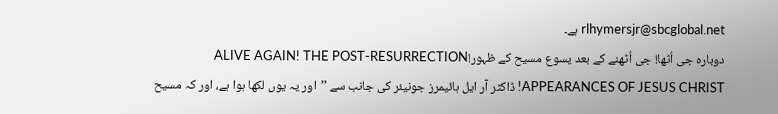rlhymersjr@sbcglobal.net ہے۔
دوبارہ جی اُٹھا! جی اُٹھنے کے بعد یسوع مسیح کے ظہور!ALIVE AGAIN! THE POST-RESURRECTION APPEARANCES OF JESUS CHRIST! ڈاکٹر آر ایل ہائیمرز جونیئر کی جانب سے ’’اور یہ یوں لکھا ہوا ہے، اور کہ مسیح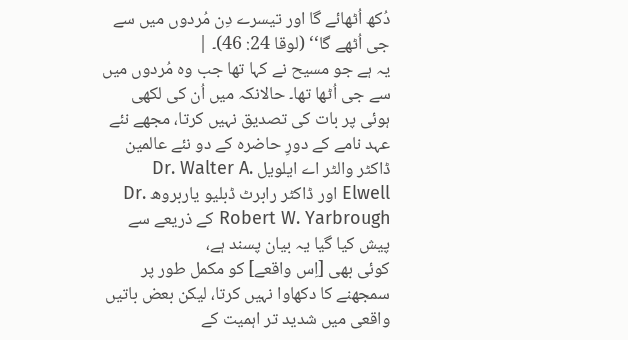دُکھ اُٹھائے گا اور تیسرے دِن مُردوں میں سے جی اُٹھے گا‘‘ (لوقا 24: 46)۔ |
یہ ہے جو مسیح نے کہا تھا جب وہ مُردوں میں سے جی اُٹھا تھا۔ حالانکہ میں اُن کی لکھی ہوئی پر بات کی تصدیق نہیں کرتا، مجھے نئے عہد نامے کے دورِ حاضرہ کے دو نئے عالمین ڈاکٹر والٹر اے ایلویل Dr. Walter A. Elwell اور ڈاکٹر رابرٹ ڈبلیو یاربروھ Dr. Robert W. Yarbrough کے ذریعے سے پیش کیا گیا یہ بیان پسند ہے،
کوئی بھی [اِس واقعے] کو مکمل طور پر سمجھنے کا دکھاوا نہیں کرتا، لیکن بعض باتیں واقعی میں شدید تر اہمیت کے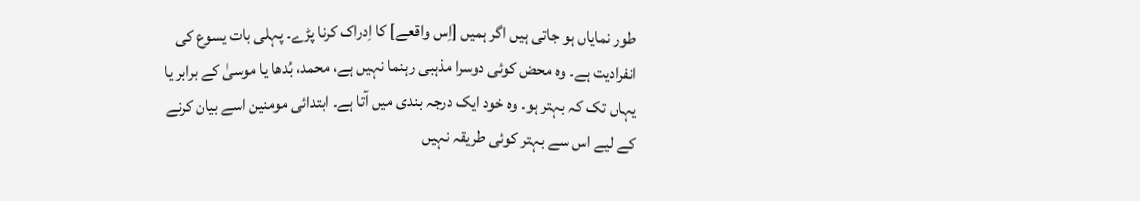طور نمایاں ہو جاتی ہیں اگر ہمیں [اِس واقعے] کا اِدراک کرنا پڑے۔ پہلی بات یسوع کی انفرادیت ہے۔ وہ محض کوئی دوسرا مذہبی رہنما نہیں ہے، محمد، بُدھا یا موسیٰ کے برابر یا یہاں تک کہ بہتر ہو۔ وہ خود ایک درجہ بندی میں آتا ہے۔ ابتدائی مومنین اسے بیان کرنے کے لیے اس سے بہتر کوئی طریقہ نہیں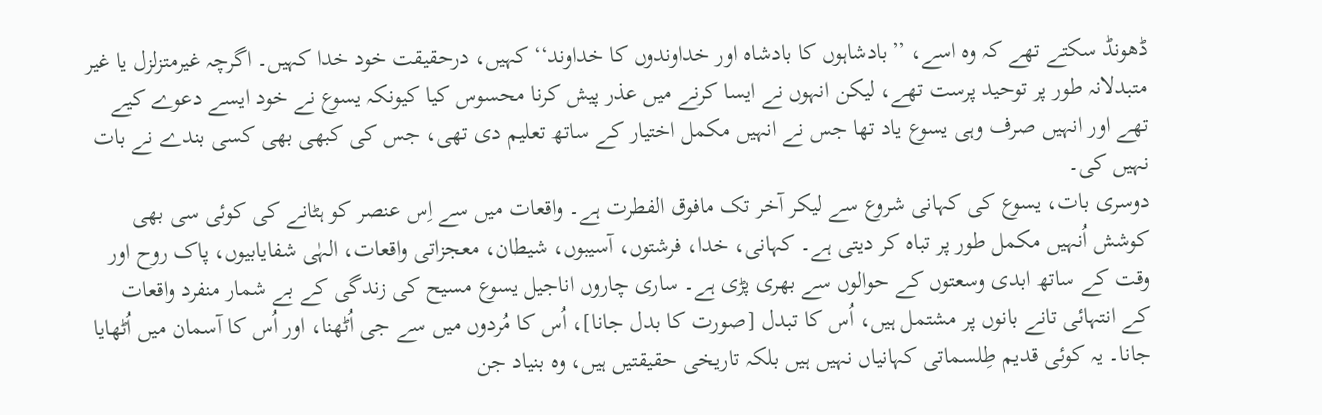ڈھونڈ سکتے تھے کہ وہ اسے، ’’بادشاہوں کا بادشاہ اور خداوندوں کا خداوند‘‘ کہیں، درحقیقت خود خدا کہیں۔ اگرچہ غیرمتزلزل یا غیر متبدلانہ طور پر توحید پرست تھے، لیکن انہوں نے ایسا کرنے میں عذر پیش کرنا محسوس کیا کیونکہ یسوع نے خود ایسے دعوے کیے تھے اور انہیں صرف وہی یسوع یاد تھا جس نے انہیں مکمل اختیار کے ساتھ تعلیم دی تھی، جس کی کبھی بھی کسی بندے نے بات نہیں کی۔
دوسری بات، یسوع کی کہانی شروع سے لیکر آخر تک مافوق الفطرت ہے۔ واقعات میں سے اِس عنصر کو ہٹانے کی کوئی سی بھی کوشش اُنہیں مکمل طور پر تباہ کر دیتی ہے۔ کہانی، خدا، فرشتوں، آسیبوں، شیطان، معجزاتی واقعات، الہٰی شفایابیوں، پاک روح اور وقت کے ساتھ ابدی وسعتوں کے حوالوں سے بھری پڑی ہے۔ ساری چاروں اناجیل یسوع مسیح کی زندگی کے بے شمار منفرد واقعات کے انتہائی تانے بانوں پر مشتمل ہیں، اُس کا تبدل [صورت کا بدل جانا]، اُس کا مُردوں میں سے جی اُٹھنا، اور اُس کا آسمان میں اُٹھایا جانا۔ یہ کوئی قدیم طِلسماتی کہانیاں نہیں ہیں بلکہ تاریخی حقیقتیں ہیں، وہ بنیاد جن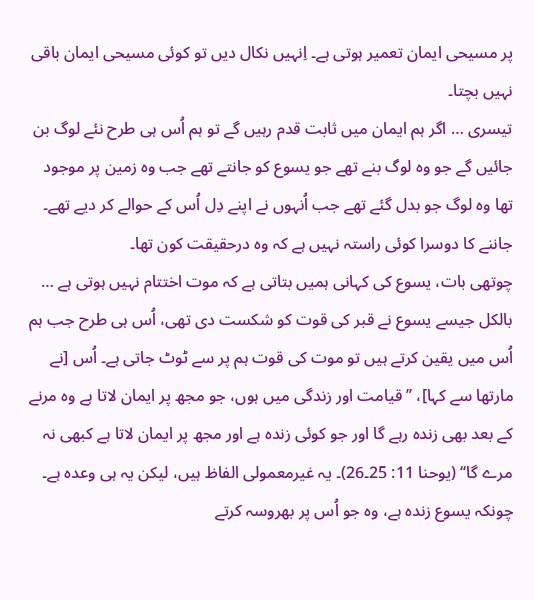پر مسیحی ایمان تعمیر ہوتی ہے۔ اِنہیں نکال دیں تو کوئی مسیحی ایمان باقی نہیں بچتا۔
تیسری … اگر ہم ایمان میں ثابت قدم رہیں گے تو ہم اُس ہی طرح نئے لوگ بن جائیں گے جو وہ لوگ بنے تھے جو یسوع کو جانتے تھے جب وہ زمین پر موجود تھا وہ لوگ جو بدل گئے تھے جب اُنہوں نے اپنے دِل اُس کے حوالے کر دیے تھے۔ جاننے کا دوسرا کوئی راستہ نہیں ہے کہ وہ درحقیقت کون تھا۔
چوتھی بات، یسوع کی کہانی ہمیں بتاتی ہے کہ موت اختتام نہیں ہوتی ہے … بالکل جیسے یسوع نے قبر کی قوت کو شکست دی تھی، اُس ہی طرح جب ہم اُس میں یقین کرتے ہیں تو موت کی قوت ہم پر سے ٹوٹ جاتی ہے۔ اُس [نے مارتھا سے کہا]، ’’قیامت اور زندگی میں ہوں، جو مجھ پر ایمان لاتا ہے وہ مرنے کے بعد بھی زندہ رہے گا اور جو کوئی زندہ ہے اور مجھ پر ایمان لاتا ہے کبھی نہ مرے گا‘‘ (یوحنا 11: 25۔26)۔ یہ غیرمعمولی الفاظ ہیں، لیکن یہ ہی وعدہ ہے۔ چونکہ یسوع زندہ ہے، وہ جو اُس پر بھروسہ کرتے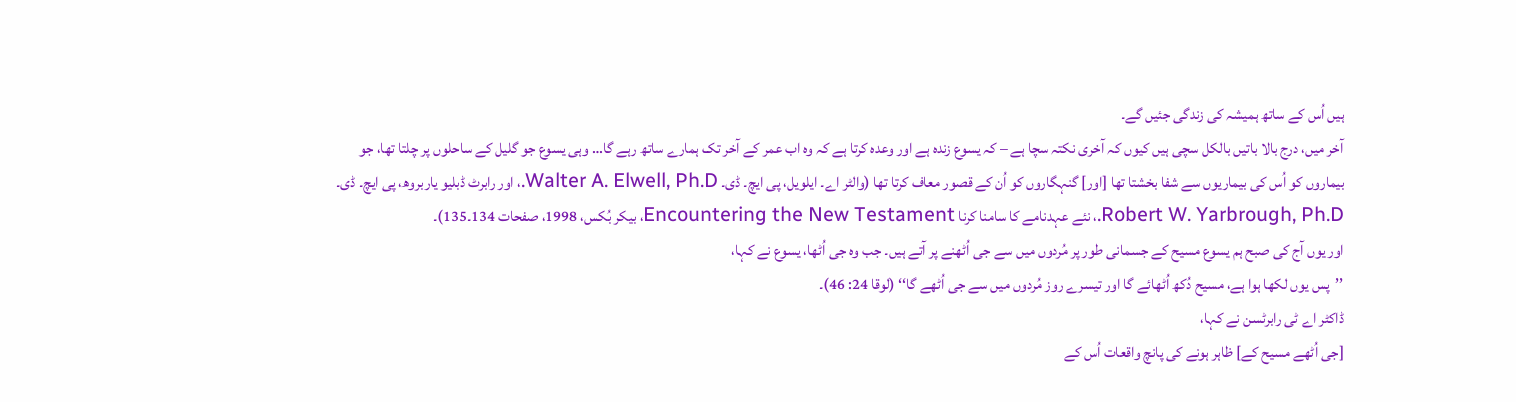ہیں اُس کے ساتھ ہمیشہ کی زندگی جئیں گے۔
آخر میں، درج بالا باتیں بالکل سچی ہیں کیوں کہ آخری نکتہ سچا ہے – کہ یسوع زندہ ہے اور وعدہ کرتا ہے کہ وہ اب عمر کے آخر تک ہمارے ساتھ رہے گا… وہی یسوع جو گلیل کے ساحلوں پر چلتا تھا، جو بیماروں کو اُس کی بیماریوں سے شفا بخشتا تھا [اور] گنہگاروں کو اُن کے قصور معاف کرتا تھا (والٹر اے۔ ایلویل، پی ایچ۔ ڈی۔ Walter A. Elwell, Ph.D.، اور رابرٹ ڈبلیو یاربروھ، پی ایچ۔ ڈی۔ Robert W. Yarbrough, Ph.D.، نئے عہدنامے کا سامنا کرنا Encountering the New Testament، بیکر بُکس، 1998، صفحات 134۔135)۔
اور یوں آج کی صبح ہم یسوع مسیح کے جسمانی طور پر مُردوں میں سے جی اُٹھنے پر آتے ہیں۔ جب وہ جی اُٹھا، یسوع نے کہا،
’’پس یوں لکھا ہوا ہے، مسیح دُکھ اُٹھائے گا اور تیسرے روز مُردوں میں سے جی اُٹھے گا‘‘ (لوقا 24: 46)۔
ڈاکٹر اے ٹی رابرٹسن نے کہا،
[جی اُٹھے مسیح کے] ظاہر ہونے کی پانچ واقعات اُس کے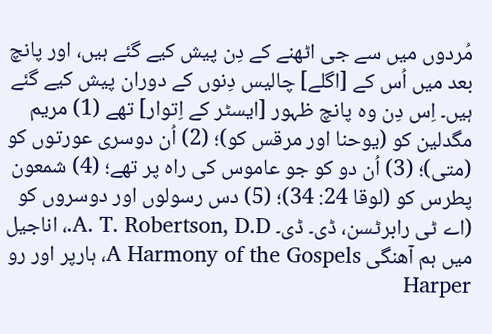مُردوں میں سے جی اٹھنے کے دِن پیش کیے گئے ہیں، اور پانچ بعد میں اُس کے [اگلے] چالیس دِنوں کے دوران پیش کیے گئے ہیں۔ اِس دِن وہ پانچ ظہور [ایسٹر کے اِتوار] تھے (1) مریم مگدلین کو (یوحنا اور مرقس کو)؛ (2) اُن دوسری عورتوں کو (متی)؛ (3) اُن دو کو جو عاموس کی راہ پر تھے؛ (4) شمعون پطرس کو (لوقا 24: 34)؛ (5) دس رسولوں اور دوسروں کو (اے ٹی رابرٹسن، ڈی۔ ڈی۔ A. T. Robertson, D.D.، اناجیل میں ہم آھنگی A Harmony of the Gospels، ہارپر اور رو Harper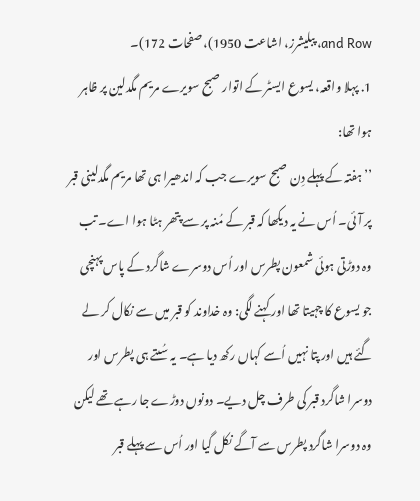and Row، پبلیشرز، اشاعت 1950)، صفحات 172)۔
1. پہلا واقعہ، یسوع ایسٹر کے اتوار صبح سویرے مریم مگدلین پر ظاہر ہوا تھا:
’’ہفتہ کے پہلے دِن صبح سویرے جب کہ اندھیرا ہی تھا مریم مگدلینی قبر پر آئی۔ اُس نے یہ دیکھا کہ قبر کے مُنہ پر سے پتھر ہٹا ہوا اے۔ تب وہ دوڑتی ہوئی شمعون پطرس اور اُس دوسرے شاگرد کے پاس پہنچی جو یسوع کا چہیتا تھا اور کہنے لگی: وہ خداوند کو قبر میں سے نکال کر لے گئے ہیں اور پتا نہیں اُسے کہاں رکھ دیا ہے۔ یہ سُںتے ہی پطرس اور دوسرا شاگرد قبر کی طرف چل دیے۔ دونوں دوڑے جا رہے تھے لیکن وہ دوسرا شاگرد پطرس سے آگے نکل گیا اور اُس سے پہلے قبر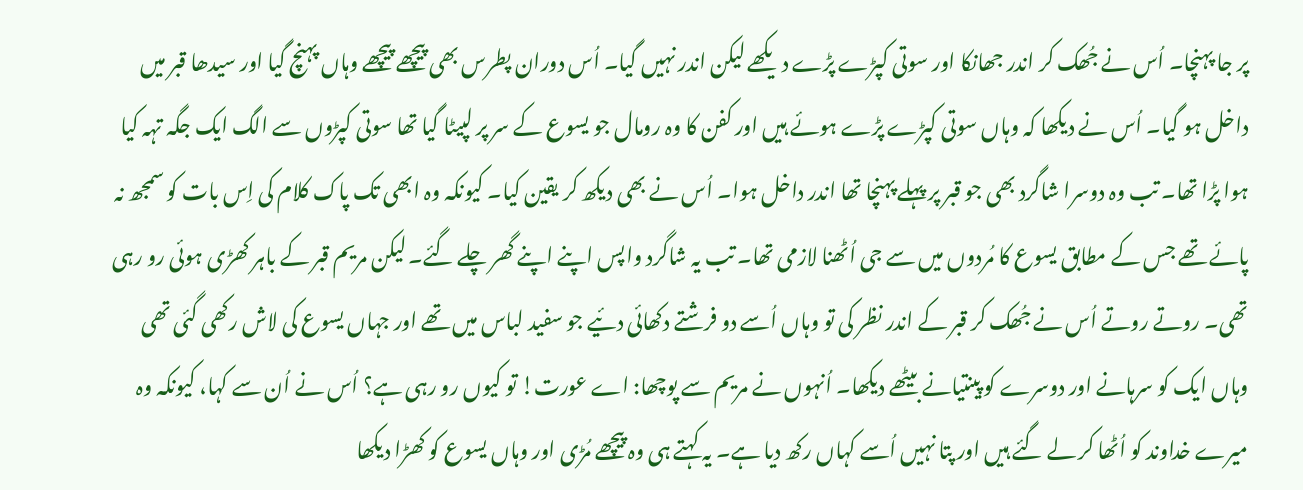پر جا پہنچا۔ اُس نے جُھک کر اندر جھانکا اور سوتی کپڑے پڑے دیکھے لیکن اندر نہیں گیا۔ اُس دوران پطرس بھی پیچھے پیچھے وہاں پہنچ گیا اور سیدھا قبر میں داخل ہو گیا۔ اُس نے دیکھا کہ وہاں سوتی کپڑے پڑے ہوئے ہیں اور کفن کا وہ رومال جو یسوع کے سر پر لپیٹا گیا تھا سوتی کپڑوں سے الگ ایک جگہ تہہ کیا ہوا پڑا تھا۔ تب وہ دوسرا شاگرد بھی جو قبر پر پہلے پہنچا تھا اندر داخل ہوا۔ اُس نے بھی دیکھ کر یقین کیا۔ کیونکہ وہ ابھی تک پاک کلام کی اِس بات کو سمجھ نہ پائے تھے جس کے مطابق یسوع کا مُردوں میں سے جی اُٹھنا لازمی تھا۔ تب یہ شاگرد واپس اپنے اپنے گھر چلے گئے۔ لیکن مریم قبر کے باہر کھڑی ہوئی رو رہی تھی۔ روتے روتے اُس نے جُھک کر قبر کے اندر نظر کی تو وہاں اُسے دو فرشتے دکھائی دئیے جو سفید لباس میں تھے اور جہاں یسوع کی لاش رکھی گئی تھی وہاں ایک کو سرہانے اور دوسرے کو پینتیانے بیٹھے دیکھا۔ اُنہوں نے مریم سے پوچھا: اے عورت! تو کیوں رو رہی ہے؟ اُس نے اُن سے کہا، کیونکہ وہ میرے خداوند کو اُٹھا کر لے گئے ہیں اور پتا نہیں اُسے کہاں رکھ دیا ہے۔ یہ کہتے ہی وہ پیچھے مُڑی اور وہاں یسوع کو کھڑا دیکھا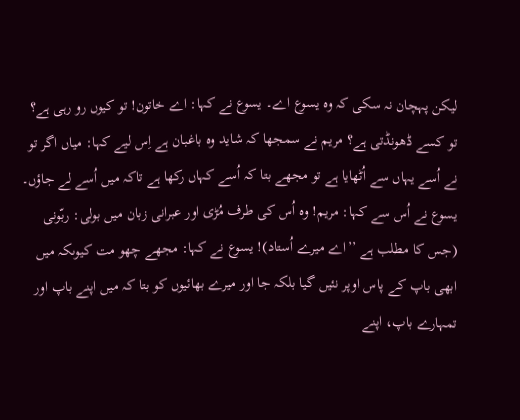لیکن پہچان نہ سکی کہ وہ یسوع اے۔ یسوع نے کہا: اے خاتون! تو کیوں رو رہی ہے؟ تو کسے ڈھونڈتی ہے؟ مریم نے سمجھا کہ شاید وہ باغبان ہے اِس لیے کہا: میاں اگر تو نے اُسے یہاں سے اُٹھایا ہے تو مجھے بتا کہ اُسے کہاں رکھا ہے تاکہ میں اُسے لے جاؤں۔ یسوع نے اُس سے کہا: مریم! وہ اُس کی طرف مُڑی اور عبرانی زبان میں بولی: ربّونی (جس کا مطلب ہے ’’اے میرے اُستاد)! یسوع نے کہا: مجھے چھو مت کیوںکہ میں ابھی باپ کے پاس اوپر نئیں گیا بلکہ جا اور میرے بھائیوں کو بتا کہ میں اپنے باپ اور تمہارے باپ، اپنے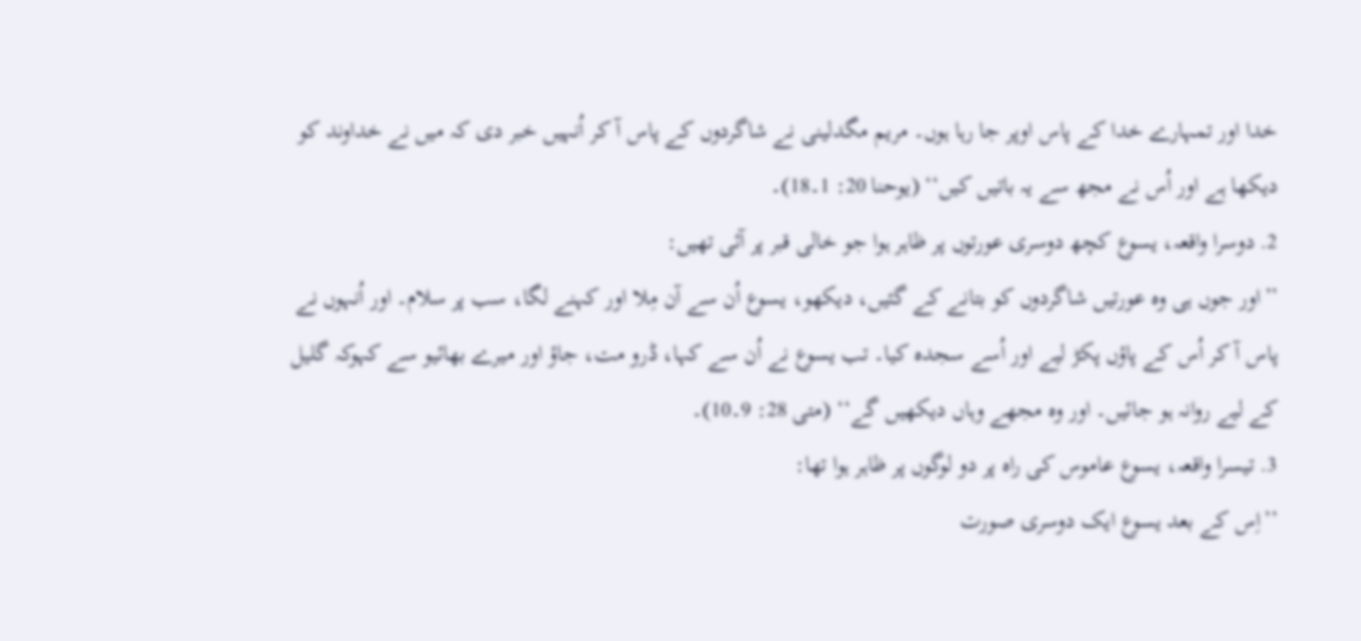خدا اور تمہارے خدا کے پاس اوپر جا رہا ہوں۔ مریم مگدلینی نے شاگردوں کے پاس آ کر اُنہیں خبر دی کہ میں نے خداوند کو دیکھا ہے اور اُس نے مجھ سے یہ باتیں کیں‘‘ (یوحنا 20: 1۔18)۔
2. دوسرا واقعہ، یسوع کچھ دوسری عورتوں پر ظاہر ہوا جو خالی قبر پر آئی تھیں:
’’اور جوں ہی وہ عورتیں شاگردوں کو بتانے کے گئیں، دیکھو، یسوع اُن سے آن مِلا اور کہنے لگا، سب پر سلام۔ اور اُنہوں نے پاس آ کر اُس کے پاؤں پکڑ لیے اور اُسے سجدہ کیا۔ تب یسوع نے اُن سے کہا، ڈرو مت، جاؤ اور میرے بھائیو سے کہوکہ گلیل کے لیے روانہ ہو جائیں۔ اور وہ مجھے وہاں دیکھیں گے‘‘ (متی 28: 9۔10)۔
3. تیسرا واقعہ، یسوع عاموس کی راہ پر دو لوگوں پر ظاہر ہوا تھا:
’’اِس کے بعد یسوع ایک دوسری صورت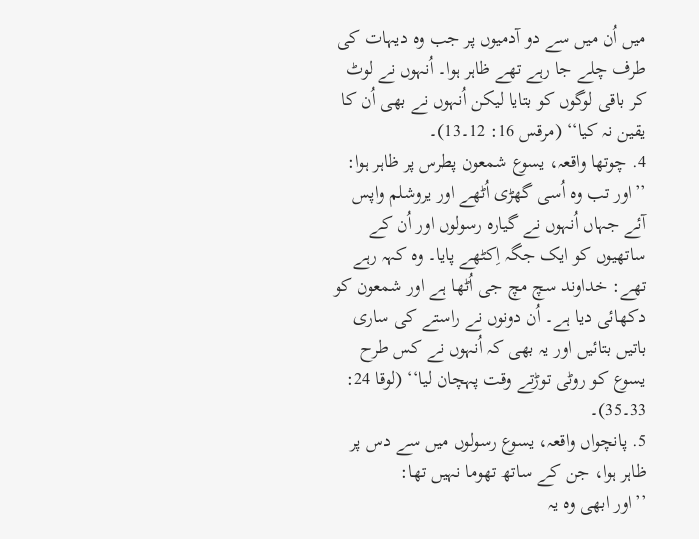میں اُن میں سے دو آدمیوں پر جب وہ دیہات کی طرف چلے جا رہے تھے ظاہر ہوا۔ اُنہوں نے لوٹ کر باقی لوگوں کو بتایا لیکن اُنہوں نے بھی اُن کا یقین نہ کیا‘‘ (مرقس 16: 12۔13)۔
4. چوتھا واقعہ، یسوع شمعون پطرس پر ظاہر ہوا:
’’اور تب وہ اُسی گھڑی اُٹھے اور یروشلم واپس آئے جہاں اُنہوں نے گیارہ رسولوں اور اُن کے ساتھیوں کو ایک جگہ اِکٹھے پایا۔ وہ کہہ رہے تھے: خداوند سچ مچ جی اُٹھا ہے اور شمعون کو دکھائی دیا ہے۔ اُن دونوں نے راستے کی ساری باتیں بتائیں اور یہ بھی کہ اُنہوں نے کس طرح یسوع کو روٹی توڑتے وقت پہچان لیا‘‘ (لوقا 24: 33۔35)۔
5. پانچواں واقعہ، یسوع رسولوں میں سے دس پر ظاہر ہوا، جن کے ساتھ تھوما نہیں تھا:
’’اور ابھی وہ یہ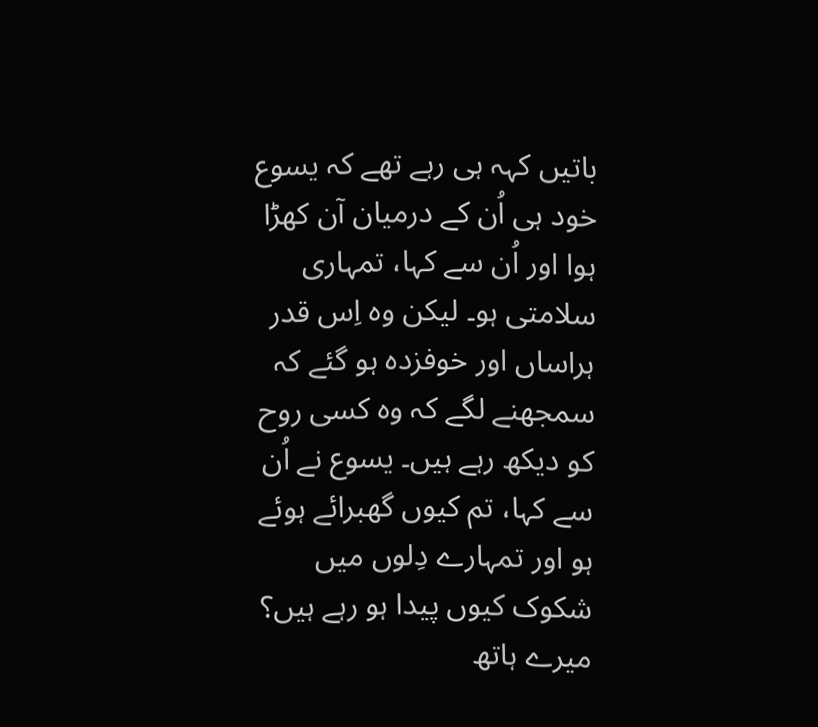باتیں کہہ ہی رہے تھے کہ یسوع خود ہی اُن کے درمیان آن کھڑا ہوا اور اُن سے کہا، تمہاری سلامتی ہو۔ لیکن وہ اِس قدر ہراساں اور خوفزدہ ہو گئے کہ سمجھنے لگے کہ وہ کسی روح کو دیکھ رہے ہیں۔ یسوع نے اُن سے کہا، تم کیوں گھبرائے ہوئے ہو اور تمہارے دِلوں میں شکوک کیوں پیدا ہو رہے ہیں؟ میرے ہاتھ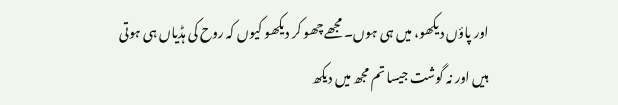اور پاؤں دیکھو، میں ہی ہوں۔ مجھے چھو کر دیکھو کیوں کہ روح کی ہڈیاں ہی ہوتی ہیں اور نہ گوشت جیسا تم مجھ میں دیکھ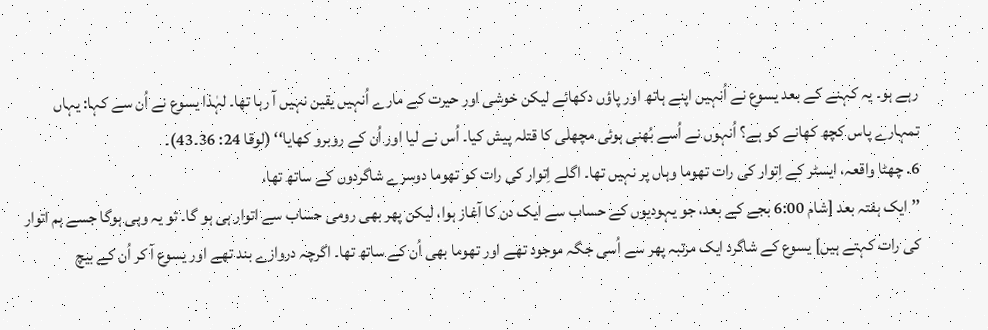رہے ہو۔ یہ کہنے کے بعد یسوع نے اُنہیں اپنے ہاتھ اور پاؤں دکھائے لیکن خوشی اور حیرت کے مارے اُنہیں یقین نہیں آ رہا تھا۔ لہٰذا یسوع نے اُن سے کہا: یہاں تمہارے پاس کچھ کھانے کو ہے؟ اُنہوں نے اُسے بُھنی ہوئی مچھلی کا قتلہ پیش کیا۔ اُس نے لیا اور اُن کے روبرو کھایا‘‘ (لوقا 24: 36۔43)۔
6. چھٹا واقعہ، ایسٹر کے اِتوار کی رات تھوما وہاں پر نہیں تھا۔ اگلے اِتوار کی رات کو تھوما دوسرے شاگردوں کے ساتھ تھا،
’’ایک ہفتہ بعد [شام 6:00 بجے کے بعد، جو یہودیوں کے حساب سے ایک دن کا آغاز ہوا، لیکن پھر بھی رومی حساب سے اتوار ہی ہو گا۔ تو یہ وہی ہوگا جسے ہم اتوار کی رات کہتے ہیں] یسوع کے شاگرد ایک مرتبہ پھر سے اُسی جگہ موجود تھے اور تھوما بھی اُن کے ساتھ تھا۔ اگرچہ دروازے بند تھے اور یسوع آ کر اُن کے بیچ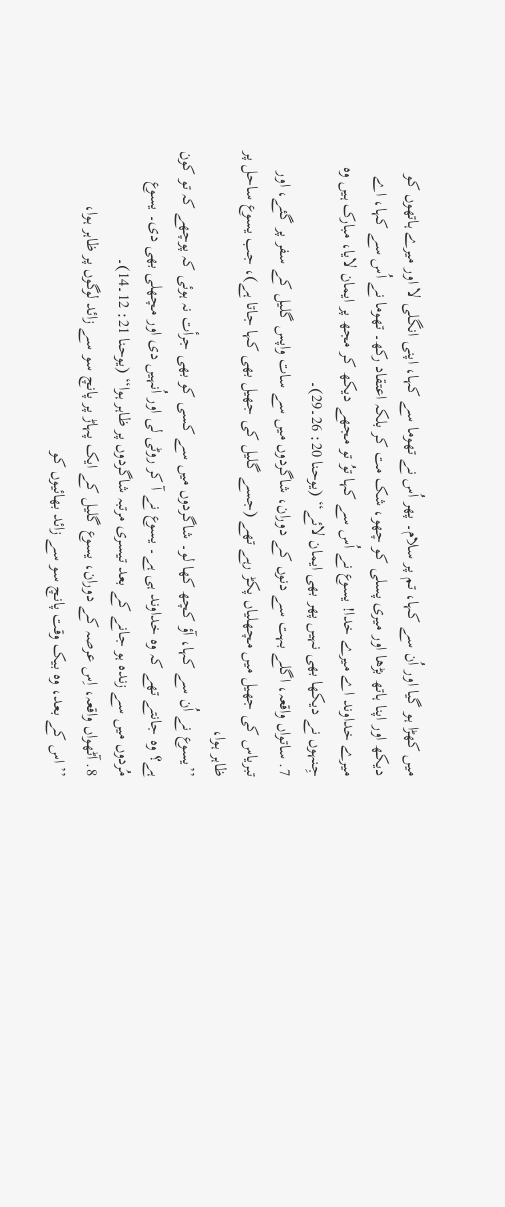میں کھڑا ہو گیا اور اُن سے کہا، تم پر سلام۔ پھر اُس نے تھوما سے کہا، اپنی انگلی لا اور میرے ہاتھوں کو دیکھ اور اپنا ہاتھ بڑھا اور میری پسلی کو چھو، شک مت کر بلکہ اعتقاد رکھ۔ تھوما نے اُس سے کہا، اے میرے خداوند اے میرے خدا! یسوع نے اُس سے کہا توُ تو مجھے دیکھ کر مجھ پر ایمان لایا، مبارک ہیں وہ جِنہوں نے دیکھا بھی نہیں پھر بھی ایمان لائے‘‘ (یوحنا 20: 26۔29)۔
7. ساتواں واقعہ، اگلے بہت سے دنوں کے دوران، شاگردوں میں سے سات واپس گلیل کے سفر پر گئے، اور تبریاس کی جھیل میں مچھلیاں پکڑ رہے تھے (جسے گلیل کی جھیل بھی کہا جاتا ہے)، جب یسوع ساحل پر ظاہر ہوا،
’’یسوع نے اُن سے کہا، آؤ کچھ کھا لو۔ شاگردوں میں سے کسی کو بھی جرأت نہ ہوئی کہ پوچھے کہ تو کون ہے؟ وہ جانتے تھے کہ وہ خداوند ہی ہے۔ یسوع نے آ کر روٹی لی اور اُنہیں دی اور مچھلی بھی دی۔ یسوع مُردوں میں سے زندہ ہو جانے کے بعد تیسری مرتبہ شاگردوں پر ظاہر ہوا‘‘ (یوحنا 21: 12۔14)۔
8. آٹھواں واقعہ، اِس عرصہ کے دوران، یسوع گلیل کے ایک پہاڑ پر پانچ سو سے زائد لوگوں پر ظاہر ہوا،
’’اس کے بعد، وہ بیک وقت پانچ سو سے زائد بھائیوں کو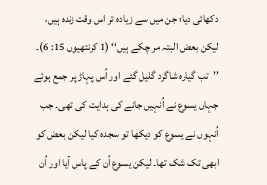دکھائی دیا؛ جن میں سے زیادہ تر اس وقت زندہ ہیں، لیکن بعض البتہ مر چکے ہیں‘‘ (1 کرنتھیوں 15: 6)۔
’’تب گیارہ شاگرد گلیل گئے اور اُس پہاڑ پر جمع ہوئے جہاں یسوع نے اُنہیں جانے کی ہدایت کی تھی۔ جب اُنہوں نے یسوع کو دیکھا تو سجدہ کیا لیکن بعض کو ابھی تک شک تھا۔ لیکن یسوع اُن کے پاس آیا اور اُن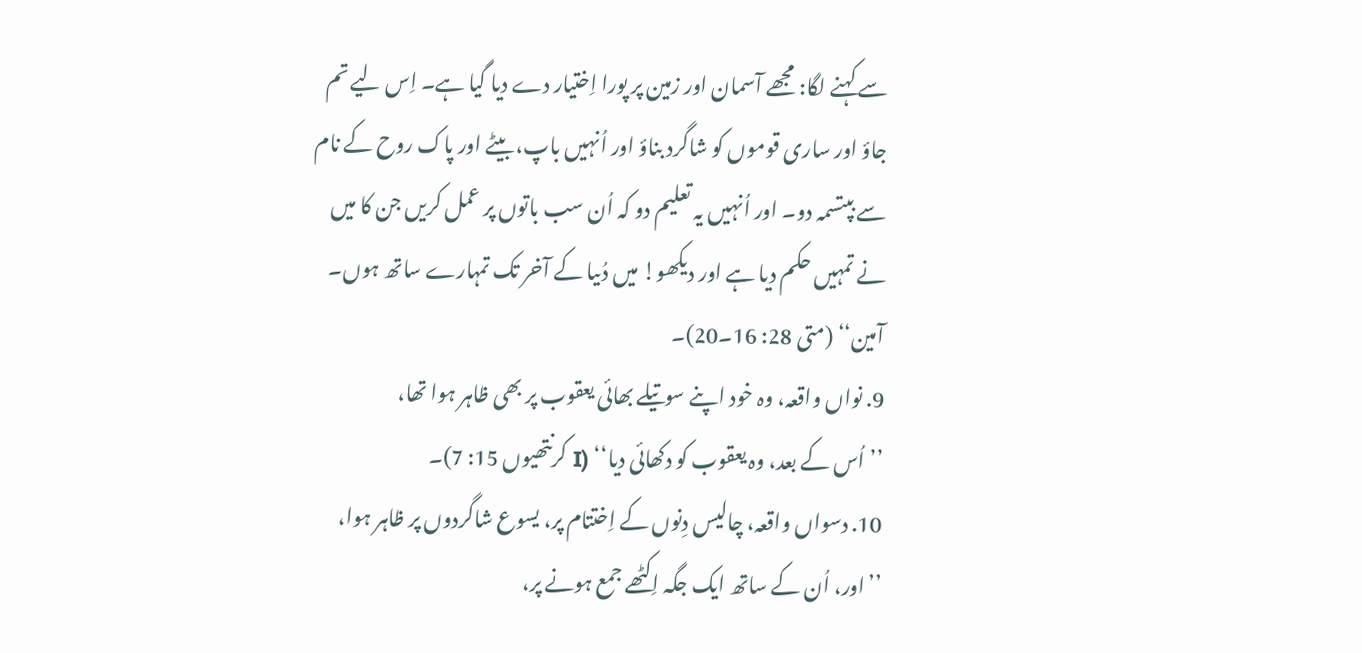سے کہنے لگا: مجھے آسمان اور زمین پر پورا اِختیار دے دیا گیا ہے۔ اِس لیے تم جاؤ اور ساری قوموں کو شاگرد بناؤ اور اُنہیں باپ، بیٹے اور پاک روح کے نام سے بپتسمہ دو۔ اور اُنہیں یہ تعلیم دو کہ اُن سب باتوں پر عمل کریں جن کا میں نے تمہیں حکم دیا ہے اور دیکھو! میں دُںیا کے آخر تک تمہارے ساتھ ہوں۔ آمین‘‘ (متی 28: 16۔20)۔
9. نواں واقعہ، وہ خود اپنے سوتیلے بھائی یعقوب پر بھی ظاہر ہوا تھا،
’’اُس کے بعد، وہ یعقوب کو دکھائی دیا‘‘ (I کرنتھیوں 15: 7)۔
10. دسواں واقعہ، چالیس دِنوں کے اِختتام پر، یسوع شاگردوں پر ظاہر ہوا،
’’اور، اُن کے ساتھ ایک جگہ اِکٹھے جمع ہونے پر،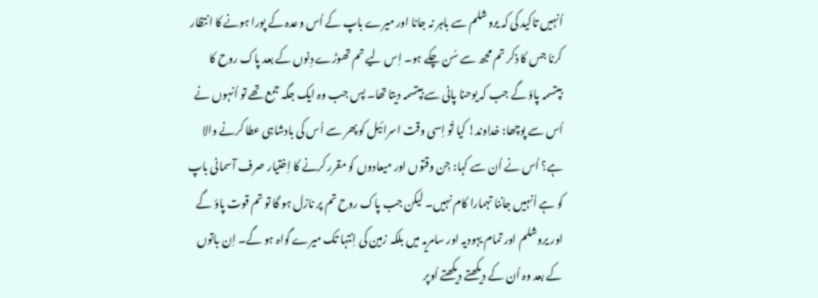اُنہیں تاکید کی کہ یروشلم سے باہر نہ جانا اور میرے باپ کے اُس وعدہ کے پورا ہونے کا انتظار کرنا جس کا ذکر تم مجھ سے سُن چکے ہو۔ اِس لیے تم تھوڑے دِنوں کے بعد پاک روح کا بپتسمہ پاؤ گے جب کہ یوحنا پانی سے بپتسمہ دیتا تھا۔ پس جب وہ ایک جگہ جمع تھے تو اُنہوں نے اُس سے پوچھا: خداوند! کیا تُو اِسی وقت اسرائیل کو پھر سے اُس کی بادشاہی عطا کرنے والا ہے؟ اُس نے اُن سے کہا: جِن وقتوں اور میعادوں کو مقرر کرنے کا اِختیار صرف آسمانی باپ کو ہے اُنہیں جاننا تہمارا کام نہیں۔ لیکن جب پاک روح تم پر نازل ہو گا تو تم قوت پاؤ گے اور یروشلم اور تمام یہودیہ اور سامریہ میں بلکہ زمین کی اِنتہا تک میرے گواہ ہو گے۔ اِن باتوں کے بعد وہ اُن کے دیکھتے دیکھتے اُوپر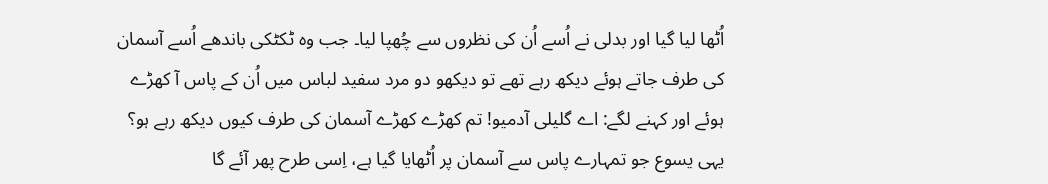اُٹھا لیا گیا اور بدلی نے اُسے اُن کی نظروں سے چُھپا لیا۔ جب وہ ٹکٹکی باندھے اُسے آسمان کی طرف جاتے ہوئے دیکھ رہے تھے تو دیکھو دو مرد سفید لباس میں اُن کے پاس آ کھڑے ہوئے اور کہنے لگے: اے گلیلی آدمیو! تم کھڑے کھڑے آسمان کی طرف کیوں دیکھ رہے ہو؟ یہی یسوع جو تمہارے پاس سے آسمان پر اُٹھایا گیا ہے، اِسی طرح پھر آئے گا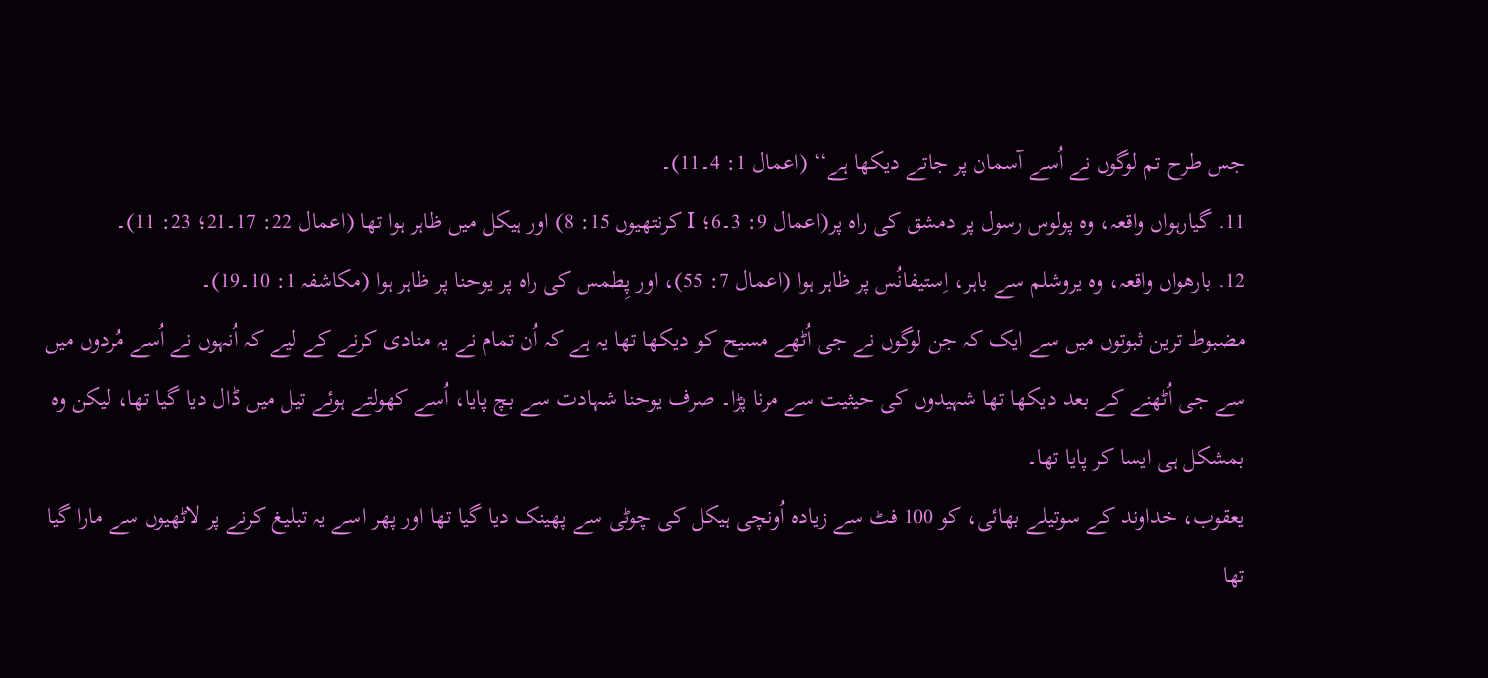جس طرح تم لوگوں نے اُسے آسمان پر جاتے دیکھا ہے‘‘ (اعمال 1: 4۔11)۔
11. گیارہواں واقعہ، وہ پولوس رسول پر دمشق کی راہ پر(اعمال 9: 3۔6؛ I کرنتھیوں 15: 8) اور ہیکل میں ظاہر ہوا تھا (اعمال 22: 17۔21؛ 23: 11)۔
12. بارھواں واقعہ، وہ یروشلم سے باہر، اِستیفانُس پر ظاہر ہوا (اعمال 7: 55)، اور پِطمس کی راہ پر یوحنا پر ظاہر ہوا (مکاشفہ 1: 10۔19)۔
مضبوط ترین ثبوتوں میں سے ایک کہ جن لوگوں نے جی اُٹھے مسیح کو دیکھا تھا یہ ہے کہ اُن تمام نے یہ منادی کرنے کے لیے کہ اُنہوں نے اُسے مُردوں میں سے جی اُٹھنے کے بعد دیکھا تھا شہیدوں کی حیثیت سے مرنا پڑا۔ صرف یوحنا شہادت سے بچ پایا، اُسے کھولتے ہوئے تیل میں ڈال دیا گیا تھا، لیکن وہ بمشکل ہی ایسا کر پایا تھا۔
یعقوب، خداوند کے سوتیلے بھائی، کو 100 فٹ سے زیادہ اُونچی ہیکل کی چوٹی سے پھینک دیا گیا تھا اور پھر اسے یہ تبلیغ کرنے پر لاٹھیوں سے مارا گیا تھا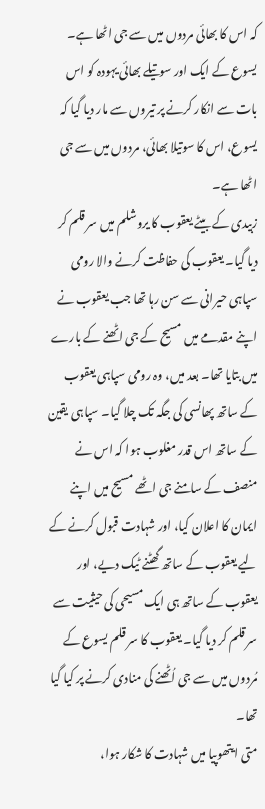کہ اس کا بھائی مردوں میں سے جی اٹھا ہے۔
یسوع کے ایک اور سوتیلے بھائی یہودہ کو اس بات سے انکار کرنے پر تیروں سے مار دیا گیا کہ یسوع، اس کا سوتیلا بھائی، مردوں میں سے جی اٹھا ہے۔
زبیدی کے بیٹے یعقوب کا یروشلم میں سر قلم کر دیا گیا۔ یعقوب کی حفاظت کرنے والا رومی سپاہی حیرانی سے سن رہا تھا جب یعقوب نے اپنے مقدمے میں مسیح کے جی اٹھنے کے بارے میں بتایا تھا۔ بعد میں، وہ رومی سپاہی یعقوب کے ساتھ پھانسی کی جگہ تک چلا گیا۔ سپاہی یقین کے ساتھ اس قدر مغلوب ہوا کہ اس نے منصف کے سامنے جی اٹھے مسیح میں اپنے ایمان کا اعلان کیا، اور شہادت قبول کرنے کے لیے یعقوب کے ساتھ گھٹنے ٹیک دیے، اور یعقوب کے ساتھ ہی ایک مسیحی کی حیثیت سے سر قلم کر دیا گیا۔ یعقوب کا سر قلم یسوع کے مُردوں میں سے جی اُٹھنے کی منادی کرنے پر کیا گیا تھا۔
متی ایتھوپیا میں شہادت کا شکار ہوا،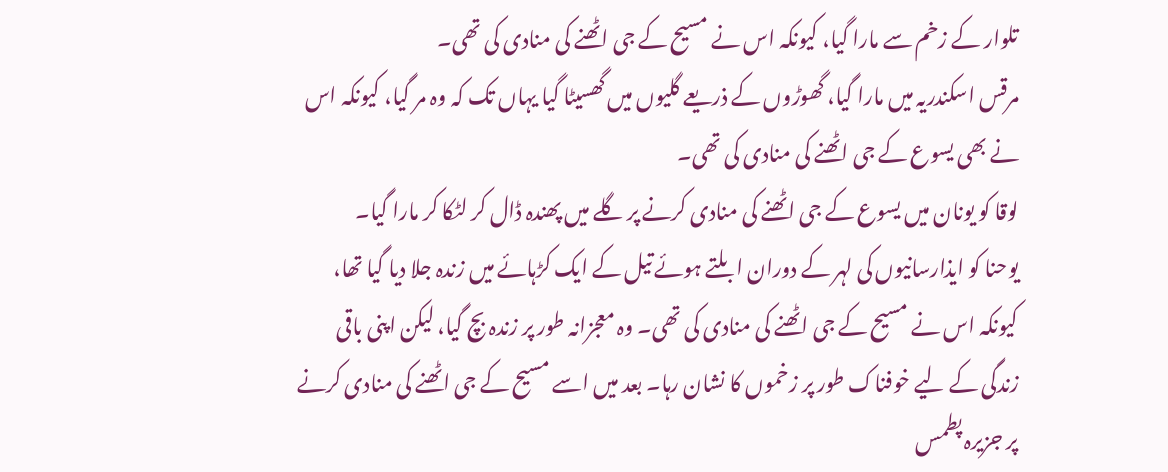تلوار کے زخم سے مارا گیا، کیونکہ اس نے مسیح کے جی اٹھنے کی منادی کی تھی۔
مرقس اسکندریہ میں مارا گیا، گھوڑوں کے ذریعے گلیوں میں گھسیٹا گیا یہاں تک کہ وہ مر گیا، کیونکہ اس نے بھی یسوع کے جی اٹھنے کی منادی کی تھی۔
لوقا کو یونان میں یسوع کے جی اٹھنے کی منادی کرنے پر گلے میں پھندہ ڈال کر لٹکا کر مارا گیا۔
یوحنا کو ایذارسانیوں کی لہر کے دوران ابلتے ہوئے تیل کے ایک کڑہائے میں زندہ جلا دیا گیا تھا، کیونکہ اس نے مسیح کے جی اٹھنے کی منادی کی تھی۔ وہ معجزانہ طور پر زندہ بچ گیا، لیکن اپنی باقی زندگی کے لیے خوفناک طور پر زخموں کا نشان رہا۔ بعد میں اسے مسیح کے جی اٹھنے کی منادی کرنے پر جزیرہ پطمس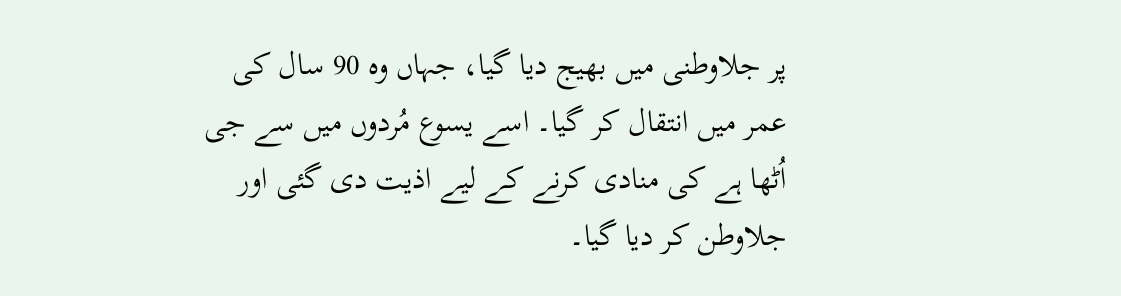پر جلاوطنی میں بھیج دیا گیا، جہاں وہ 90 سال کی عمر میں انتقال کر گیا۔ اسے یسوع مُردوں میں سے جی اُٹھا ہے کی منادی کرنے کے لیے اذیت دی گئی اور جلاوطن کر دیا گیا۔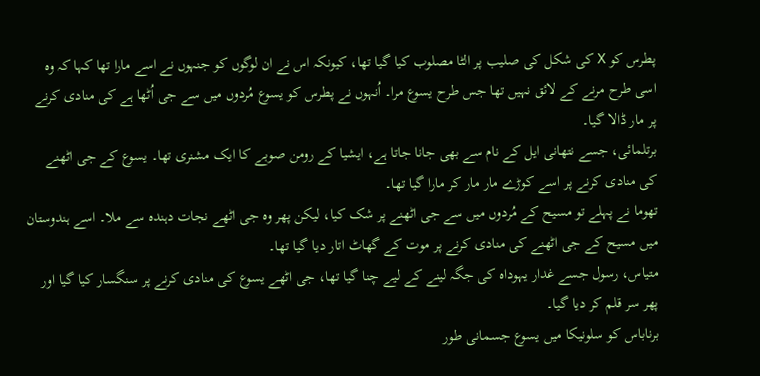پطرس کو X کی شکل کی صلیب پر الٹا مصلوب کیا گیا تھا، کیونکہ اس نے ان لوگوں کو جنہوں نے اسے مارا تھا کہا کہ وہ اسی طرح مرنے کے لائق نہیں تھا جس طرح یسوع مرا۔ اُنہوں نے پطرس کو یسوع مُردوں میں سے جی اُٹھا ہے کی منادی کرنے پر مار ڈالا گیا۔
برتلمائی، جسے نتھانی ایل کے نام سے بھی جانا جاتا ہے، ایشیا کے رومن صوبے کا ایک مشنری تھا۔ یسوع کے جی اٹھنے کی منادی کرنے پر اسے کوڑے مار مار کر مارا گیا تھا۔
تھوما نے پہلے تو مسیح کے مُردوں میں سے جی اٹھنے پر شک کیا، لیکن پھر وہ جی اٹھے نجات دہندہ سے ملا۔ اسے ہندوستان میں مسیح کے جی اٹھنے کی منادی کرنے پر موت کے گھاٹ اتار دیا گیا تھا۔
متیاس، رسول جسے غدار یہوداہ کی جگہ لینے کے لیے چنا گیا تھا، جی اٹھے یسوع کی منادی کرنے پر سنگسار کیا گیا اور پھر سر قلم کر دیا گیا۔
برناباس کو سلونیکا میں یسوع جسمانی طور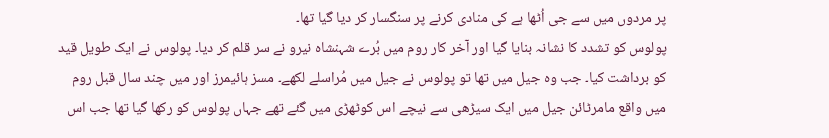پر مردوں میں سے جی اُٹھا ہے کی منادی کرنے پر سنگسار کر دیا گیا تھا۔
پولوس کو تشدد کا نشانہ بنایا گیا اور آخر کار روم میں بُرے شہنشاہ نیرو نے سر قلم کر دیا۔ پولوس نے ایک طویل قید کو برداشت کیا۔ جب وہ جیل میں تھا تو پولوس نے جیل میں مُراسلے لکھے۔ مسز ہائیمرز اور میں چند سال قبل روم میں واقع مامرٹائن جیل میں ایک سیڑھی سے نیچے اس کوٹھڑی میں گئے تھے جہاں پولوس کو رکھا گیا تھا جب اس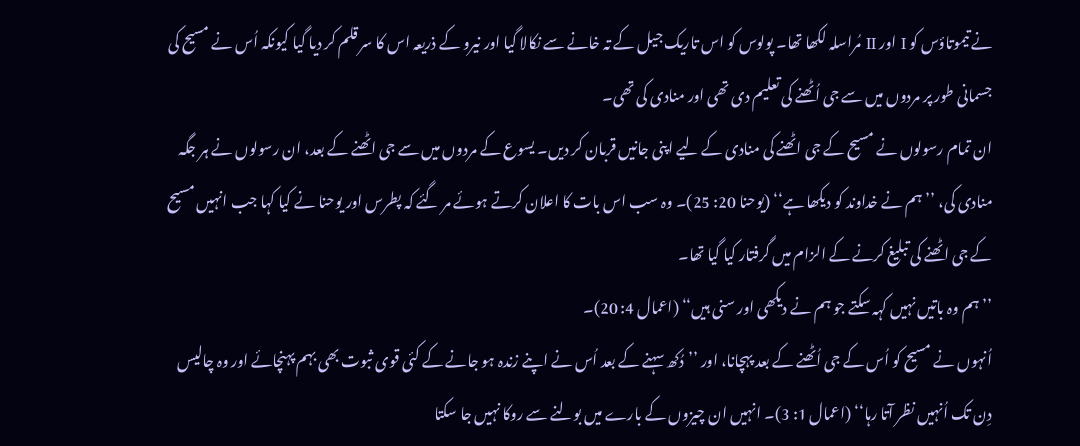نے تیموتاؤس کو I اور II مُراسلہ لکھا تھا۔ پولوس کو اس تاریک جیل کے تہ خانے سے نکالا گیا اور نیرو کے ذریعہ اس کا سر قلم کر دیا گیا کیونکہ اُس نے مسیح کی جسمانی طور پر مردوں میں سے جی اُٹھنے کی تعلیم دی تھی اور منادی کی تھی۔
ان تمام رسولوں نے مسیح کے جی اٹھنے کی منادی کے لیے اپنی جانیں قربان کر دیں۔ یسوع کے مردوں میں سے جی اٹھنے کے بعد، ان رسولوں نے ہر جگہ منادی کی، ’’ہم نے خداوند کو دیکھا ہے‘‘ (یوحنا 20: 25)۔ وہ سب اس بات کا اعلان کرتے ہوئے مر گئے کہ پطرس اور یوحنا نے کیا کہا جب انہیں مسیح کے جی اٹھنے کی تبلیغ کرنے کے الزام میں گرفتار کیا گیا تھا۔
’’ہم وہ باتیں نہیں کہہ سکتے جو ہم نے دیکھی اور سنی ہیں‘‘ (اعمال 4: 20)۔
اُنہوں نے مسیح کو اُس کے جی اُٹھنے کے بعد پہچانا، اور ’’دُکھ سہنے کے بعد اُس نے اپنے زندہ ہو جانے کے کئی قوی ثبوت بھی بہم پہنچائے اور وہ چالیس دِن تک اُنہیں نظر آتا رہا‘‘ (اعمال 1: 3)۔ انہیں ان چیزوں کے بارے میں بولنے سے روکا نہیں جا سکتا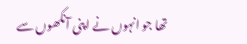تھا جو انہوں نے اپنی آنکھوں سے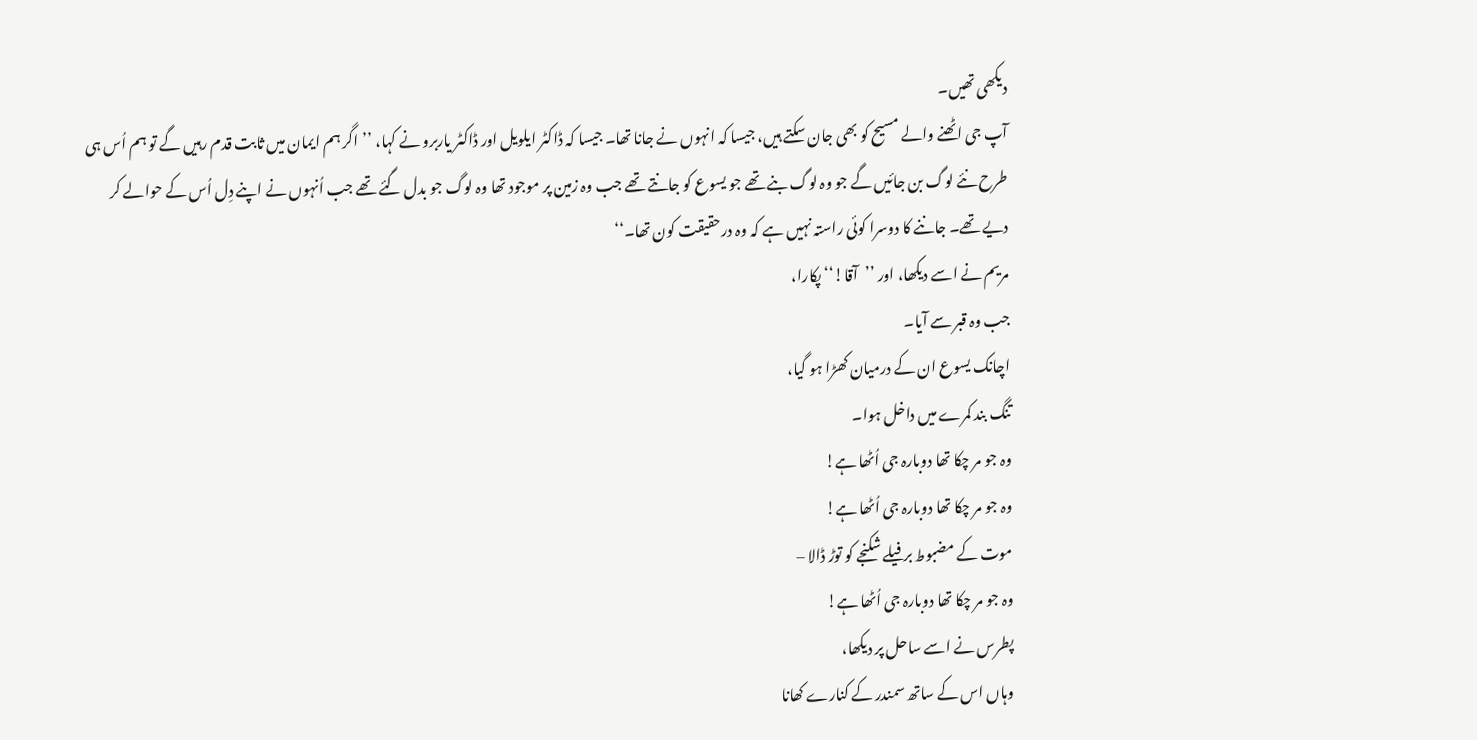دیکھی تھیں۔
آپ جی اٹھنے والے مسیح کو بھی جان سکتے ہیں، جیسا کہ انہوں نے جانا تھا۔ جیسا کہ ڈاکٹر ایلویل اور ڈاکٹر یاربرو نے کہا، ’’اگر ہم ایمان میں ثابت قدم رہیں گے تو ہم اُس ہی طرح نئے لوگ بن جائیں گے جو وہ لوگ بنے تھے جو یسوع کو جانتے تھے جب وہ زمین پر موجود تھا وہ لوگ جو بدل گئے تھے جب اُنہوں نے اپنے دِل اُس کے حوالے کر دیے تھے۔ جاننے کا دوسرا کوئی راستہ نہیں ہے کہ وہ درحقیقت کون تھا۔‘‘
مریم نے اسے دیکھا، اور ’’آقا!‘‘ پکارا،
جب وہ قبر سے آیا۔
اچانک یسوع ان کے درمیان کھڑا ہو گیا،
تنگ بند کمرے میں داخل ہوا۔
وہ جو مر چکا تھا دوبارہ جی اُٹھا ہے!
وہ جو مر چکا تھا دوبارہ جی اُٹھا ہے!
موت کے مضبوط برفیلے شکنجے کو توڑ ڈالا –
وہ جو مر چکا تھا دوبارہ جی اُٹھا ہے!
پطرس نے اسے ساحل پر دیکھا،
وہاں اس کے ساتھ سمندر کے کنارے کھانا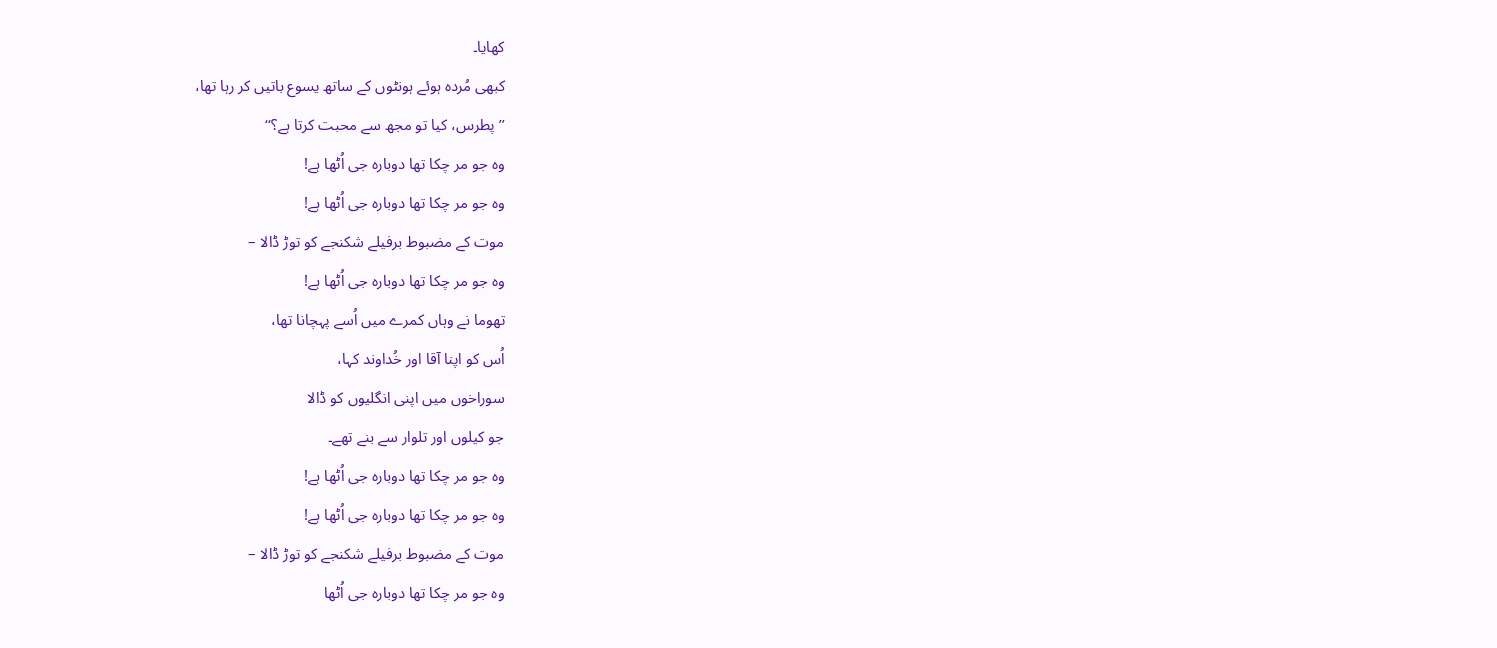کھایا۔
کبھی مُردہ ہوئے ہونٹوں کے ساتھ یسوع باتیں کر رہا تھا،
’’پطرس، کیا تو مجھ سے محبت کرتا ہے؟‘‘
وہ جو مر چکا تھا دوبارہ جی اُٹھا ہے!
وہ جو مر چکا تھا دوبارہ جی اُٹھا ہے!
موت کے مضبوط برفیلے شکنجے کو توڑ ڈالا –
وہ جو مر چکا تھا دوبارہ جی اُٹھا ہے!
تھوما نے وہاں کمرے میں اُسے پہچانا تھا،
اُس کو اپنا آقا اور خُداوند کہا،
سوراخوں میں اپنی انگلیوں کو ڈالا
جو کیلوں اور تلوار سے بنے تھے۔
وہ جو مر چکا تھا دوبارہ جی اُٹھا ہے!
وہ جو مر چکا تھا دوبارہ جی اُٹھا ہے!
موت کے مضبوط برفیلے شکنجے کو توڑ ڈالا –
وہ جو مر چکا تھا دوبارہ جی اُٹھا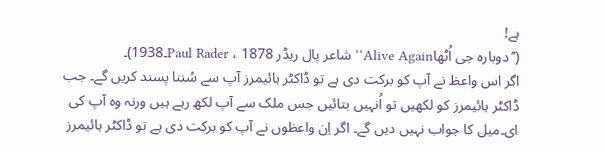ہے!
(’’دوبارہ جی اُٹھاAlive Again‘‘ شاعر پال ریڈر Paul Rader ، 1878۔1938)۔
اگر اس واعظ نے آپ کو برکت دی ہے تو ڈاکٹر ہائیمرز آپ سے سُننا پسند کریں گے۔ جب ڈاکٹر ہائیمرز کو لکھیں تو اُنہیں بتائیں جس ملک سے آپ لکھ رہے ہیں ورنہ وہ آپ کی ای۔میل کا جواب نہیں دیں گے۔ اگر اِن واعظوں نے آپ کو برکت دی ہے تو ڈاکٹر ہائیمرز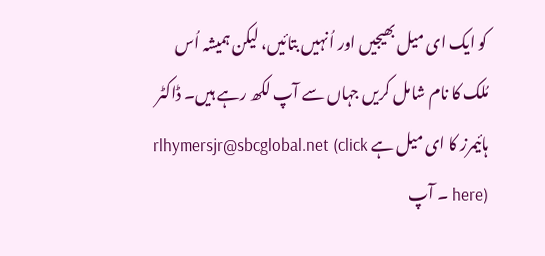کو ایک ای میل بھیجیں اور اُنہیں بتائیں، لیکن ہمیشہ اُس مُلک کا نام شامل کریں جہاں سے آپ لکھ رہے ہیں۔ ڈاکٹر ہائیمرز کا ای میل ہے rlhymersjr@sbcglobal.net (click here) ۔ آپ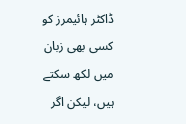ڈاکٹر ہائیمرز کو کسی بھی زبان میں لکھ سکتے ہیں، لیکن اگر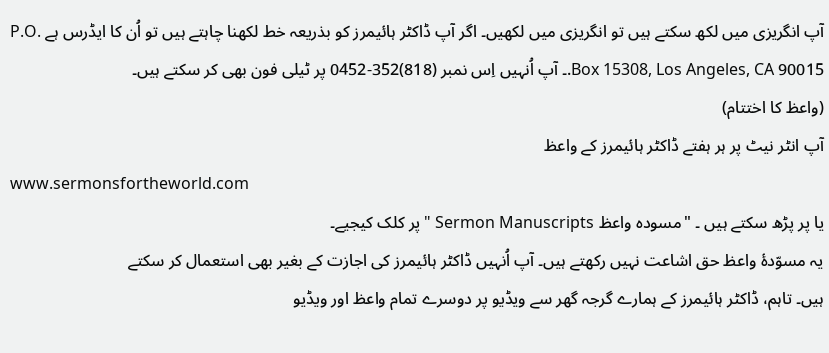آپ انگریزی میں لکھ سکتے ہیں تو انگریزی میں لکھیں۔ اگر آپ ڈاکٹر ہائیمرز کو بذریعہ خط لکھنا چاہتے ہیں تو اُن کا ایڈرس ہے P.O. Box 15308, Los Angeles, CA 90015.۔ آپ اُنہیں اِس نمبر (818)352-0452 پر ٹیلی فون بھی کر سکتے ہیں۔
(واعظ کا اختتام)
آپ انٹر نیٹ پر ہر ہفتے ڈاکٹر ہائیمرز کے واعظ
www.sermonsfortheworld.com
یا پر پڑھ سکتے ہیں ۔ "مسودہ واعظ Sermon Manuscripts " پر کلک کیجیے۔
یہ مسوّدۂ واعظ حق اشاعت نہیں رکھتے ہیں۔ آپ اُنہیں ڈاکٹر ہائیمرز کی اجازت کے بغیر بھی استعمال کر سکتے
ہیں۔ تاہم، ڈاکٹر ہائیمرز کے ہمارے گرجہ گھر سے ویڈیو پر دوسرے تمام واعظ اور ویڈیو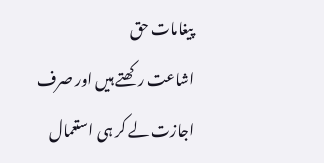پیغامات حق
اشاعت رکھتے ہیں اور صرف اجازت لے کر ہی استعمال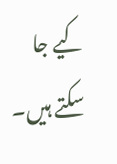کیے جا سکتے ہیں۔